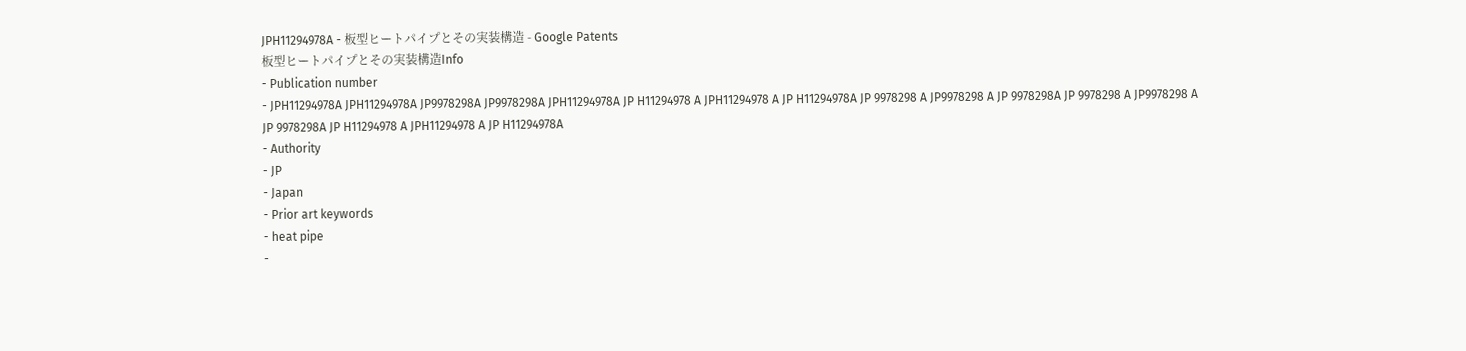JPH11294978A - 板型ヒートパイプとその実装構造 - Google Patents
板型ヒートパイプとその実装構造Info
- Publication number
- JPH11294978A JPH11294978A JP9978298A JP9978298A JPH11294978A JP H11294978 A JPH11294978 A JP H11294978A JP 9978298 A JP9978298 A JP 9978298A JP 9978298 A JP9978298 A JP 9978298A JP H11294978 A JPH11294978 A JP H11294978A
- Authority
- JP
- Japan
- Prior art keywords
- heat pipe
-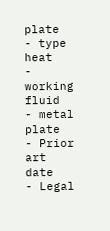plate
- type heat
- working fluid
- metal plate
- Prior art date
- Legal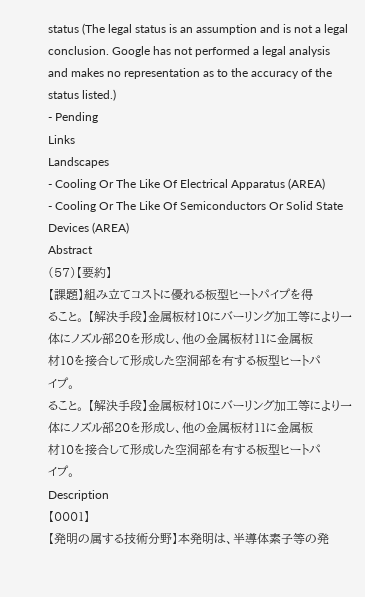status (The legal status is an assumption and is not a legal conclusion. Google has not performed a legal analysis and makes no representation as to the accuracy of the status listed.)
- Pending
Links
Landscapes
- Cooling Or The Like Of Electrical Apparatus (AREA)
- Cooling Or The Like Of Semiconductors Or Solid State Devices (AREA)
Abstract
(57)【要約】
【課題】組み立てコストに優れる板型ヒートパイプを得
ること。 【解決手段】金属板材10にバーリング加工等により一
体にノズル部20を形成し、他の金属板材11に金属板
材10を接合して形成した空洞部を有する板型ヒートパ
イプ。
ること。 【解決手段】金属板材10にバーリング加工等により一
体にノズル部20を形成し、他の金属板材11に金属板
材10を接合して形成した空洞部を有する板型ヒートパ
イプ。
Description
【0001】
【発明の属する技術分野】本発明は、半導体素子等の発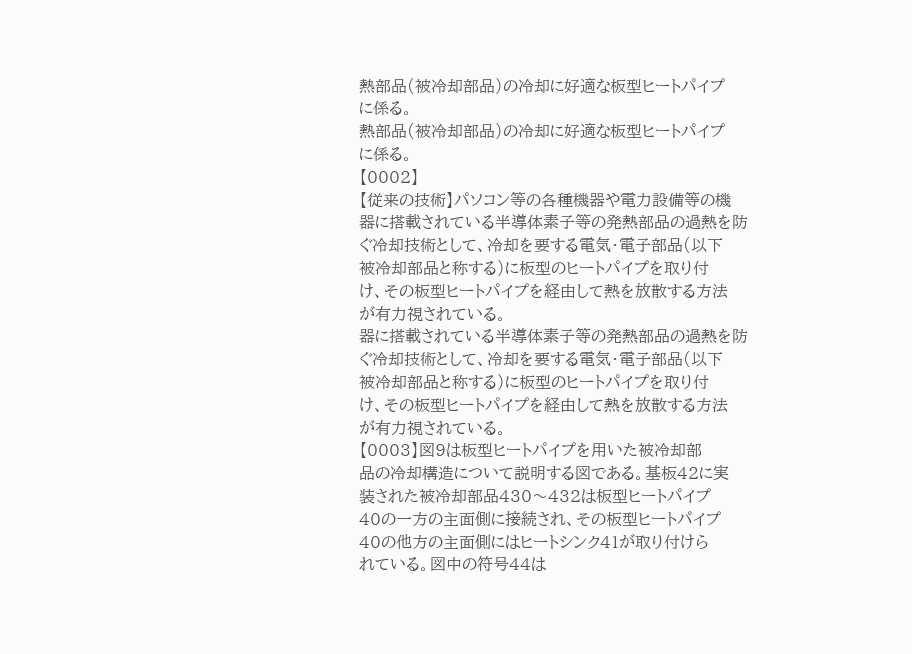熱部品(被冷却部品)の冷却に好適な板型ヒートパイプ
に係る。
熱部品(被冷却部品)の冷却に好適な板型ヒートパイプ
に係る。
【0002】
【従来の技術】パソコン等の各種機器や電力設備等の機
器に搭載されている半導体素子等の発熱部品の過熱を防
ぐ冷却技術として、冷却を要する電気・電子部品(以下
被冷却部品と称する)に板型のヒートパイプを取り付
け、その板型ヒートパイプを経由して熱を放散する方法
が有力視されている。
器に搭載されている半導体素子等の発熱部品の過熱を防
ぐ冷却技術として、冷却を要する電気・電子部品(以下
被冷却部品と称する)に板型のヒートパイプを取り付
け、その板型ヒートパイプを経由して熱を放散する方法
が有力視されている。
【0003】図9は板型ヒートパイプを用いた被冷却部
品の冷却構造について説明する図である。基板42に実
装された被冷却部品430〜432は板型ヒートパイプ
40の一方の主面側に接続され、その板型ヒートパイプ
40の他方の主面側にはヒートシンク41が取り付けら
れている。図中の符号44は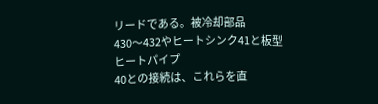リードである。被冷却部品
430〜432やヒートシンク41と板型ヒートパイプ
40との接続は、これらを直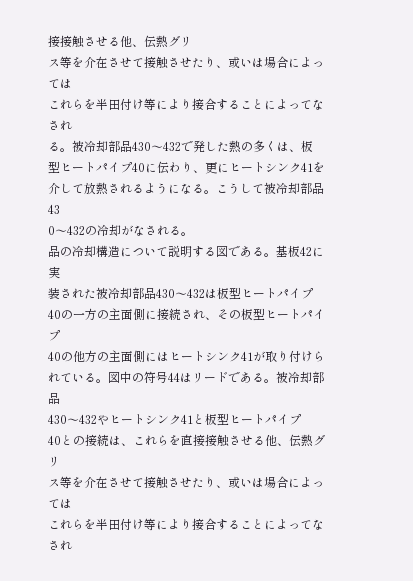接接触させる他、伝熱グリ
ス等を介在させて接触させたり、或いは場合によっては
これらを半田付け等により接合することによってなされ
る。被冷却部品430〜432で発した熱の多くは、板
型ヒートパイプ40に伝わり、更にヒートシンク41を
介して放熱されるようになる。こうして被冷却部品43
0〜432の冷却がなされる。
品の冷却構造について説明する図である。基板42に実
装された被冷却部品430〜432は板型ヒートパイプ
40の一方の主面側に接続され、その板型ヒートパイプ
40の他方の主面側にはヒートシンク41が取り付けら
れている。図中の符号44はリードである。被冷却部品
430〜432やヒートシンク41と板型ヒートパイプ
40との接続は、これらを直接接触させる他、伝熱グリ
ス等を介在させて接触させたり、或いは場合によっては
これらを半田付け等により接合することによってなされ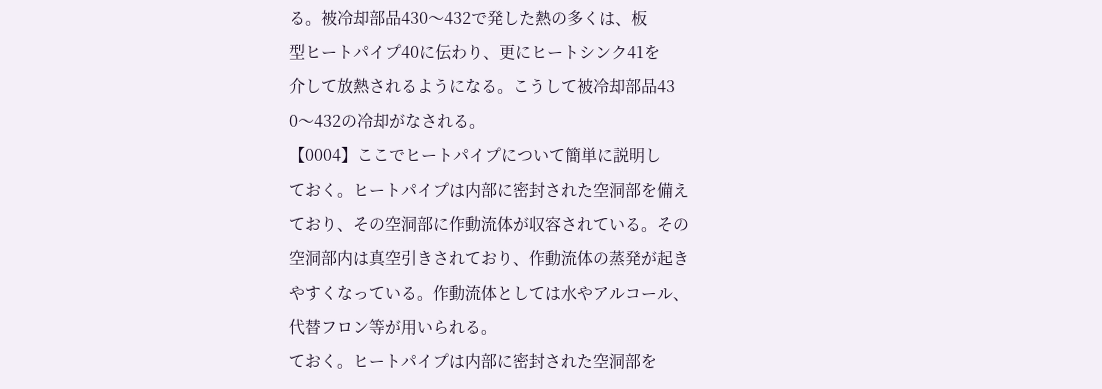る。被冷却部品430〜432で発した熱の多くは、板
型ヒートパイプ40に伝わり、更にヒートシンク41を
介して放熱されるようになる。こうして被冷却部品43
0〜432の冷却がなされる。
【0004】ここでヒートパイプについて簡単に説明し
ておく。ヒートパイプは内部に密封された空洞部を備え
ており、その空洞部に作動流体が収容されている。その
空洞部内は真空引きされており、作動流体の蒸発が起き
やすくなっている。作動流体としては水やアルコール、
代替フロン等が用いられる。
ておく。ヒートパイプは内部に密封された空洞部を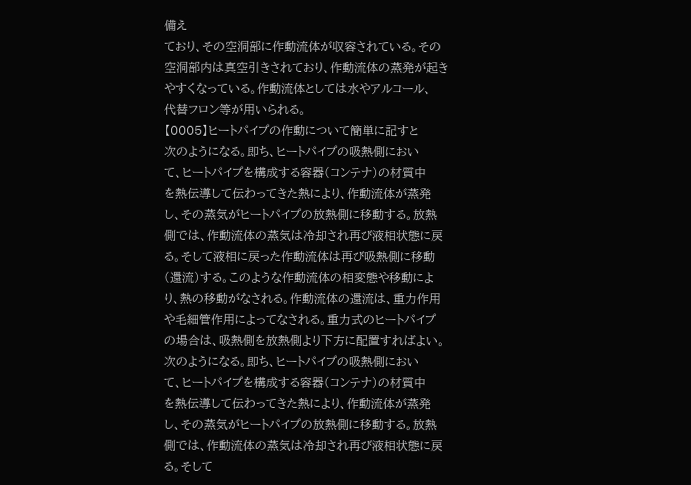備え
ており、その空洞部に作動流体が収容されている。その
空洞部内は真空引きされており、作動流体の蒸発が起き
やすくなっている。作動流体としては水やアルコール、
代替フロン等が用いられる。
【0005】ヒートパイプの作動について簡単に記すと
次のようになる。即ち、ヒートパイプの吸熱側におい
て、ヒートパイプを構成する容器(コンテナ)の材質中
を熱伝導して伝わってきた熱により、作動流体が蒸発
し、その蒸気がヒートパイプの放熱側に移動する。放熱
側では、作動流体の蒸気は冷却され再び液相状態に戻
る。そして液相に戻った作動流体は再び吸熱側に移動
(還流)する。このような作動流体の相変態や移動によ
り、熱の移動がなされる。作動流体の還流は、重力作用
や毛細管作用によってなされる。重力式のヒートパイプ
の場合は、吸熱側を放熱側より下方に配置すればよい。
次のようになる。即ち、ヒートパイプの吸熱側におい
て、ヒートパイプを構成する容器(コンテナ)の材質中
を熱伝導して伝わってきた熱により、作動流体が蒸発
し、その蒸気がヒートパイプの放熱側に移動する。放熱
側では、作動流体の蒸気は冷却され再び液相状態に戻
る。そして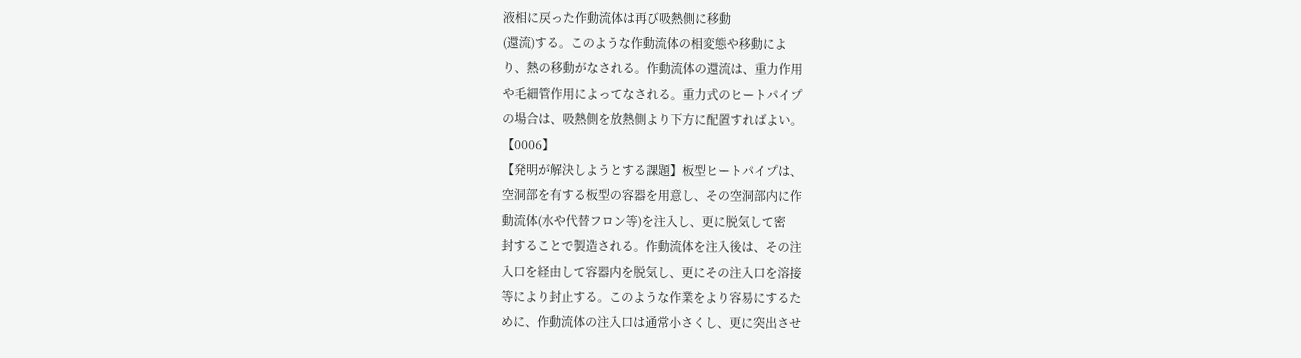液相に戻った作動流体は再び吸熱側に移動
(還流)する。このような作動流体の相変態や移動によ
り、熱の移動がなされる。作動流体の還流は、重力作用
や毛細管作用によってなされる。重力式のヒートパイプ
の場合は、吸熱側を放熱側より下方に配置すればよい。
【0006】
【発明が解決しようとする課題】板型ヒートパイプは、
空洞部を有する板型の容器を用意し、その空洞部内に作
動流体(水や代替フロン等)を注入し、更に脱気して密
封することで製造される。作動流体を注入後は、その注
入口を経由して容器内を脱気し、更にその注入口を溶接
等により封止する。このような作業をより容易にするた
めに、作動流体の注入口は通常小さくし、更に突出させ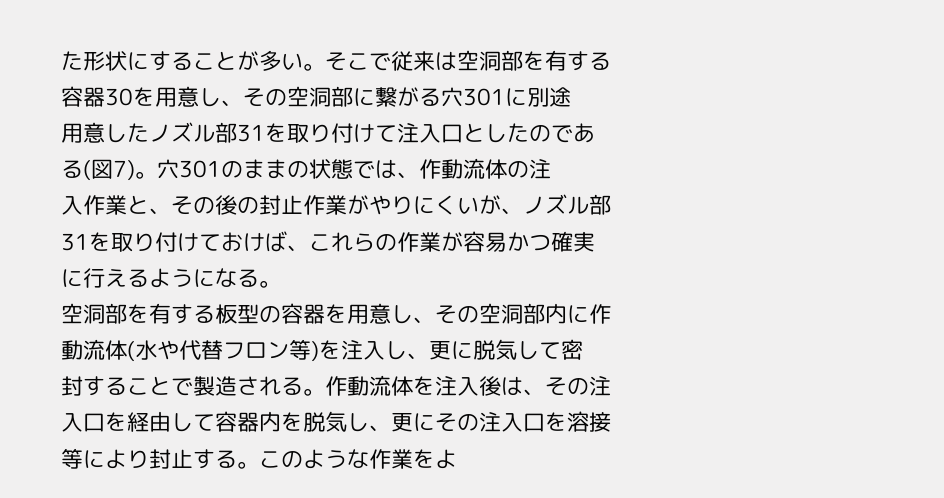た形状にすることが多い。そこで従来は空洞部を有する
容器30を用意し、その空洞部に繋がる穴301に別途
用意したノズル部31を取り付けて注入口としたのであ
る(図7)。穴301のままの状態では、作動流体の注
入作業と、その後の封止作業がやりにくいが、ノズル部
31を取り付けておけば、これらの作業が容易かつ確実
に行えるようになる。
空洞部を有する板型の容器を用意し、その空洞部内に作
動流体(水や代替フロン等)を注入し、更に脱気して密
封することで製造される。作動流体を注入後は、その注
入口を経由して容器内を脱気し、更にその注入口を溶接
等により封止する。このような作業をよ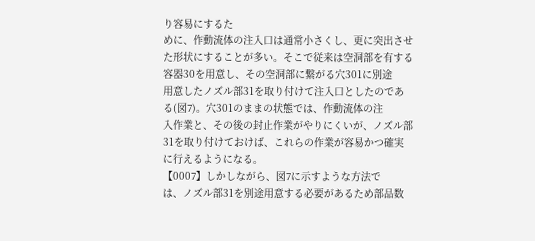り容易にするた
めに、作動流体の注入口は通常小さくし、更に突出させ
た形状にすることが多い。そこで従来は空洞部を有する
容器30を用意し、その空洞部に繋がる穴301に別途
用意したノズル部31を取り付けて注入口としたのであ
る(図7)。穴301のままの状態では、作動流体の注
入作業と、その後の封止作業がやりにくいが、ノズル部
31を取り付けておけば、これらの作業が容易かつ確実
に行えるようになる。
【0007】しかしながら、図7に示すような方法で
は、ノズル部31を別途用意する必要があるため部品数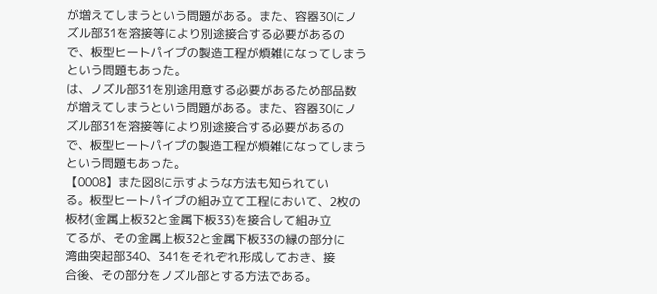が増えてしまうという問題がある。また、容器30にノ
ズル部31を溶接等により別途接合する必要があるの
で、板型ヒートパイプの製造工程が煩雑になってしまう
という問題もあった。
は、ノズル部31を別途用意する必要があるため部品数
が増えてしまうという問題がある。また、容器30にノ
ズル部31を溶接等により別途接合する必要があるの
で、板型ヒートパイプの製造工程が煩雑になってしまう
という問題もあった。
【0008】また図8に示すような方法も知られてい
る。板型ヒートパイプの組み立て工程において、2枚の
板材(金属上板32と金属下板33)を接合して組み立
てるが、その金属上板32と金属下板33の縁の部分に
湾曲突起部340、341をそれぞれ形成しておき、接
合後、その部分をノズル部とする方法である。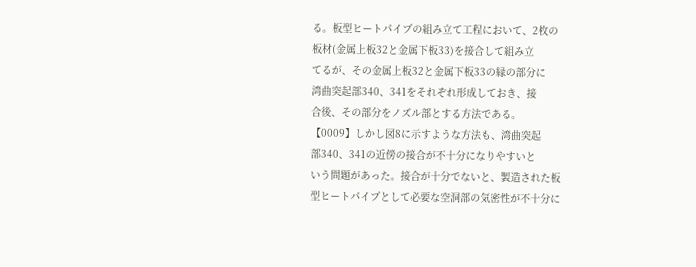る。板型ヒートパイプの組み立て工程において、2枚の
板材(金属上板32と金属下板33)を接合して組み立
てるが、その金属上板32と金属下板33の縁の部分に
湾曲突起部340、341をそれぞれ形成しておき、接
合後、その部分をノズル部とする方法である。
【0009】しかし図8に示すような方法も、湾曲突起
部340、341の近傍の接合が不十分になりやすいと
いう問題があった。接合が十分でないと、製造された板
型ヒートパイプとして必要な空洞部の気密性が不十分に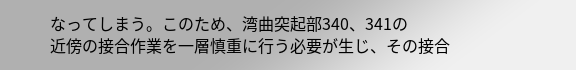なってしまう。このため、湾曲突起部340、341の
近傍の接合作業を一層慎重に行う必要が生じ、その接合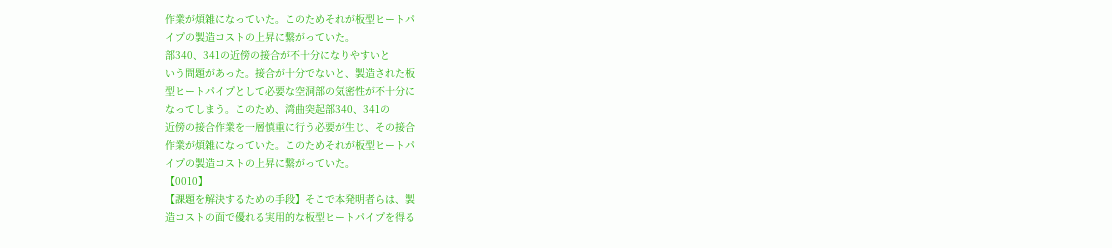作業が煩雑になっていた。このためそれが板型ヒートパ
イプの製造コストの上昇に繋がっていた。
部340、341の近傍の接合が不十分になりやすいと
いう問題があった。接合が十分でないと、製造された板
型ヒートパイプとして必要な空洞部の気密性が不十分に
なってしまう。このため、湾曲突起部340、341の
近傍の接合作業を一層慎重に行う必要が生じ、その接合
作業が煩雑になっていた。このためそれが板型ヒートパ
イプの製造コストの上昇に繋がっていた。
【0010】
【課題を解決するための手段】そこで本発明者らは、製
造コストの面で優れる実用的な板型ヒートパイプを得る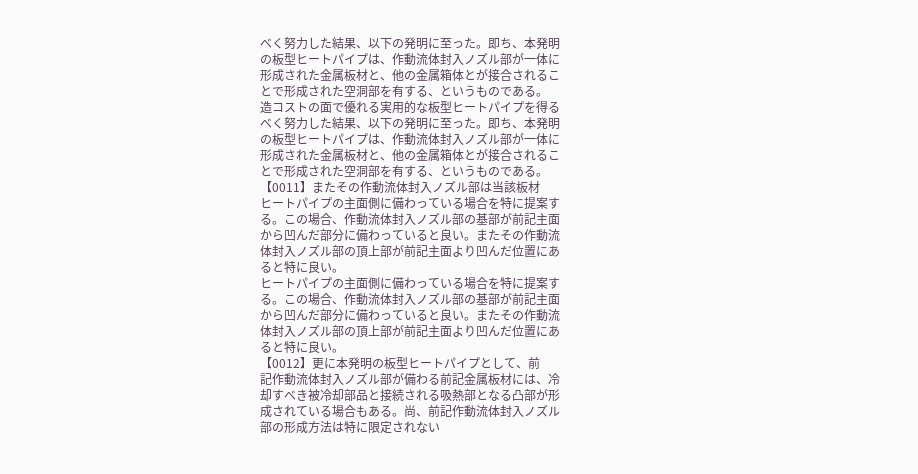べく努力した結果、以下の発明に至った。即ち、本発明
の板型ヒートパイプは、作動流体封入ノズル部が一体に
形成された金属板材と、他の金属箱体とが接合されるこ
とで形成された空洞部を有する、というものである。
造コストの面で優れる実用的な板型ヒートパイプを得る
べく努力した結果、以下の発明に至った。即ち、本発明
の板型ヒートパイプは、作動流体封入ノズル部が一体に
形成された金属板材と、他の金属箱体とが接合されるこ
とで形成された空洞部を有する、というものである。
【0011】またその作動流体封入ノズル部は当該板材
ヒートパイプの主面側に備わっている場合を特に提案す
る。この場合、作動流体封入ノズル部の基部が前記主面
から凹んだ部分に備わっていると良い。またその作動流
体封入ノズル部の頂上部が前記主面より凹んだ位置にあ
ると特に良い。
ヒートパイプの主面側に備わっている場合を特に提案す
る。この場合、作動流体封入ノズル部の基部が前記主面
から凹んだ部分に備わっていると良い。またその作動流
体封入ノズル部の頂上部が前記主面より凹んだ位置にあ
ると特に良い。
【0012】更に本発明の板型ヒートパイプとして、前
記作動流体封入ノズル部が備わる前記金属板材には、冷
却すべき被冷却部品と接続される吸熱部となる凸部が形
成されている場合もある。尚、前記作動流体封入ノズル
部の形成方法は特に限定されない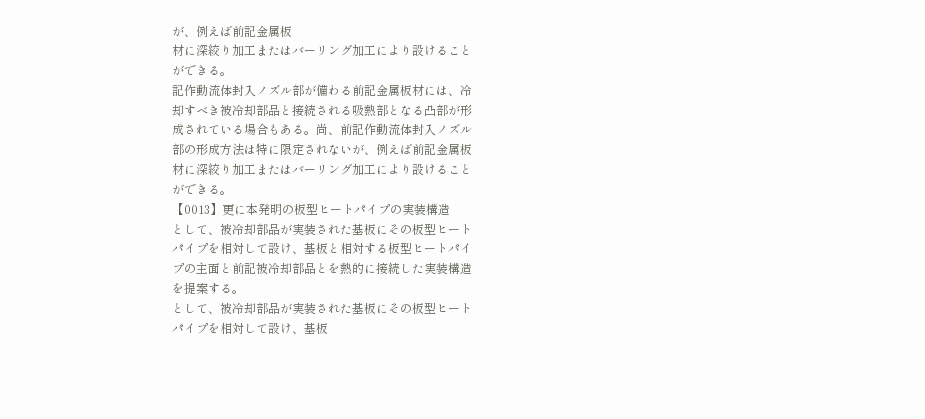が、例えば前記金属板
材に深絞り加工またはバーリング加工により設けること
ができる。
記作動流体封入ノズル部が備わる前記金属板材には、冷
却すべき被冷却部品と接続される吸熱部となる凸部が形
成されている場合もある。尚、前記作動流体封入ノズル
部の形成方法は特に限定されないが、例えば前記金属板
材に深絞り加工またはバーリング加工により設けること
ができる。
【0013】更に本発明の板型ヒートパイプの実装構造
として、被冷却部品が実装された基板にその板型ヒート
パイプを相対して設け、基板と相対する板型ヒートパイ
プの主面と前記被冷却部品とを熱的に接続した実装構造
を提案する。
として、被冷却部品が実装された基板にその板型ヒート
パイプを相対して設け、基板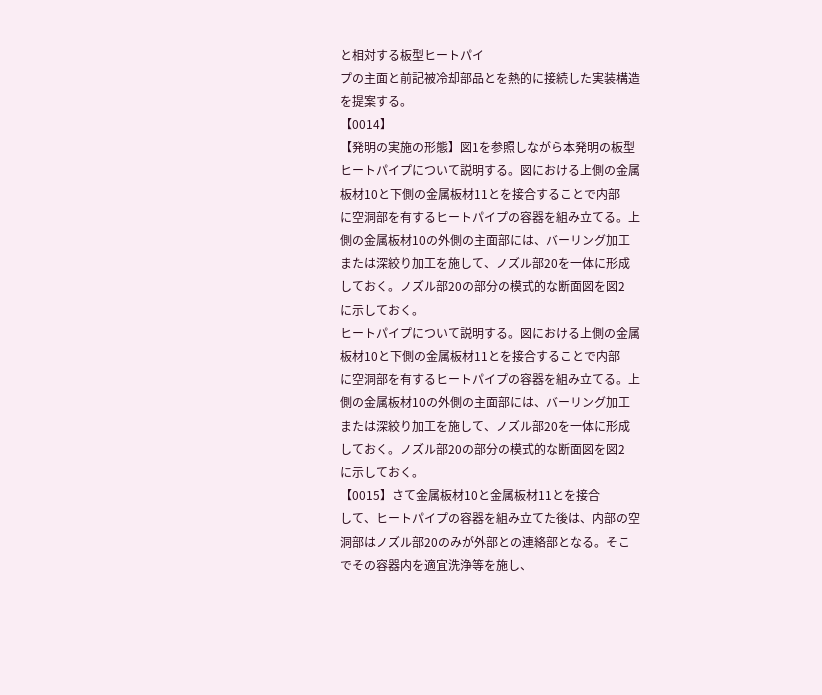と相対する板型ヒートパイ
プの主面と前記被冷却部品とを熱的に接続した実装構造
を提案する。
【0014】
【発明の実施の形態】図1を参照しながら本発明の板型
ヒートパイプについて説明する。図における上側の金属
板材10と下側の金属板材11とを接合することで内部
に空洞部を有するヒートパイプの容器を組み立てる。上
側の金属板材10の外側の主面部には、バーリング加工
または深絞り加工を施して、ノズル部20を一体に形成
しておく。ノズル部20の部分の模式的な断面図を図2
に示しておく。
ヒートパイプについて説明する。図における上側の金属
板材10と下側の金属板材11とを接合することで内部
に空洞部を有するヒートパイプの容器を組み立てる。上
側の金属板材10の外側の主面部には、バーリング加工
または深絞り加工を施して、ノズル部20を一体に形成
しておく。ノズル部20の部分の模式的な断面図を図2
に示しておく。
【0015】さて金属板材10と金属板材11とを接合
して、ヒートパイプの容器を組み立てた後は、内部の空
洞部はノズル部20のみが外部との連絡部となる。そこ
でその容器内を適宜洗浄等を施し、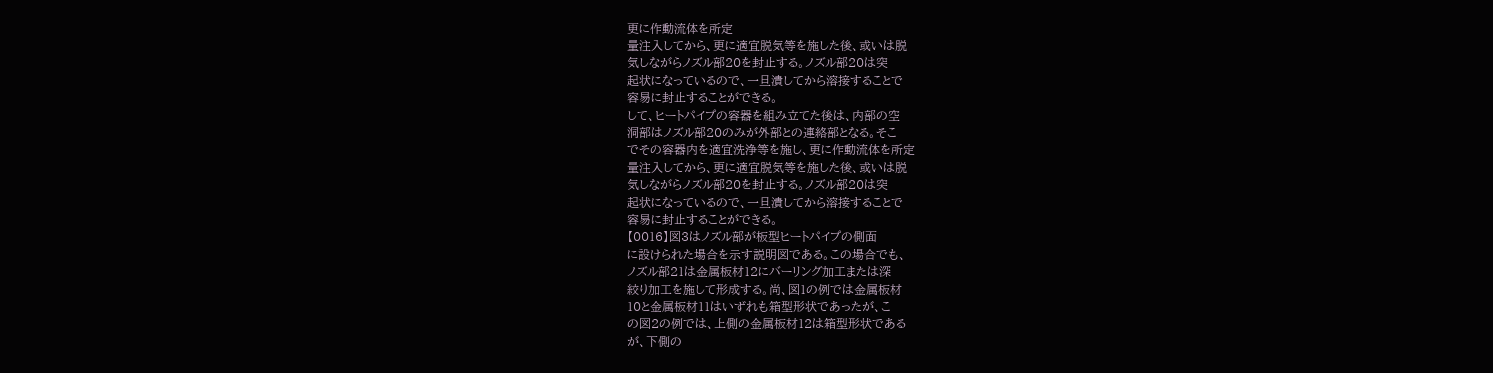更に作動流体を所定
量注入してから、更に適宜脱気等を施した後、或いは脱
気しながらノズル部20を封止する。ノズル部20は突
起状になっているので、一旦潰してから溶接することで
容易に封止することができる。
して、ヒートパイプの容器を組み立てた後は、内部の空
洞部はノズル部20のみが外部との連絡部となる。そこ
でその容器内を適宜洗浄等を施し、更に作動流体を所定
量注入してから、更に適宜脱気等を施した後、或いは脱
気しながらノズル部20を封止する。ノズル部20は突
起状になっているので、一旦潰してから溶接することで
容易に封止することができる。
【0016】図3はノズル部が板型ヒートパイプの側面
に設けられた場合を示す説明図である。この場合でも、
ノズル部21は金属板材12にバーリング加工または深
絞り加工を施して形成する。尚、図1の例では金属板材
10と金属板材11はいずれも箱型形状であったが、こ
の図2の例では、上側の金属板材12は箱型形状である
が、下側の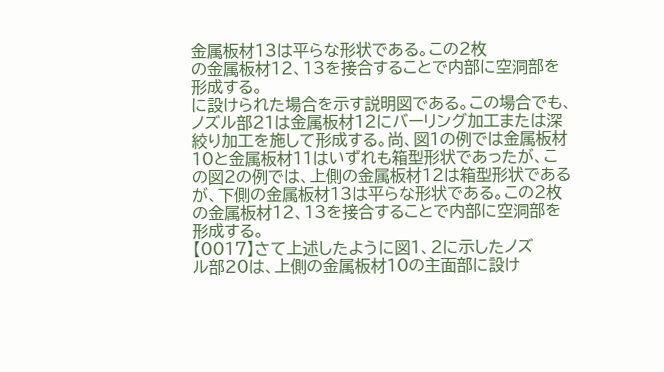金属板材13は平らな形状である。この2枚
の金属板材12、13を接合することで内部に空洞部を
形成する。
に設けられた場合を示す説明図である。この場合でも、
ノズル部21は金属板材12にバーリング加工または深
絞り加工を施して形成する。尚、図1の例では金属板材
10と金属板材11はいずれも箱型形状であったが、こ
の図2の例では、上側の金属板材12は箱型形状である
が、下側の金属板材13は平らな形状である。この2枚
の金属板材12、13を接合することで内部に空洞部を
形成する。
【0017】さて上述したように図1、2に示したノズ
ル部20は、上側の金属板材10の主面部に設け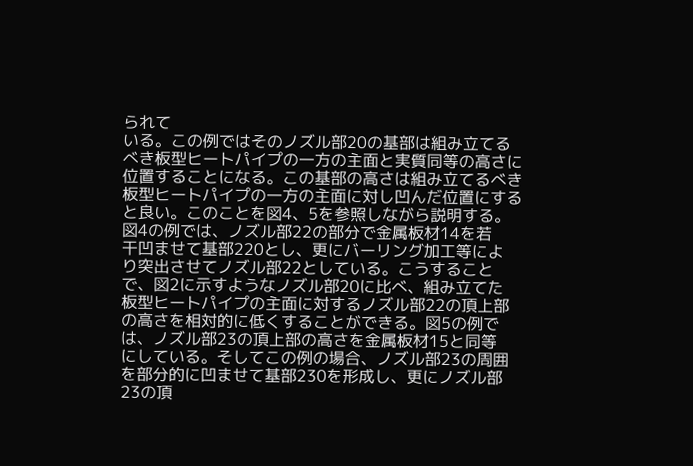られて
いる。この例ではそのノズル部20の基部は組み立てる
べき板型ヒートパイプの一方の主面と実質同等の高さに
位置することになる。この基部の高さは組み立てるべき
板型ヒートパイプの一方の主面に対し凹んだ位置にする
と良い。このことを図4、5を参照しながら説明する。
図4の例では、ノズル部22の部分で金属板材14を若
干凹ませて基部220とし、更にバーリング加工等によ
り突出させてノズル部22としている。こうすること
で、図2に示すようなノズル部20に比べ、組み立てた
板型ヒートパイプの主面に対するノズル部22の頂上部
の高さを相対的に低くすることができる。図5の例で
は、ノズル部23の頂上部の高さを金属板材15と同等
にしている。そしてこの例の場合、ノズル部23の周囲
を部分的に凹ませて基部230を形成し、更にノズル部
23の頂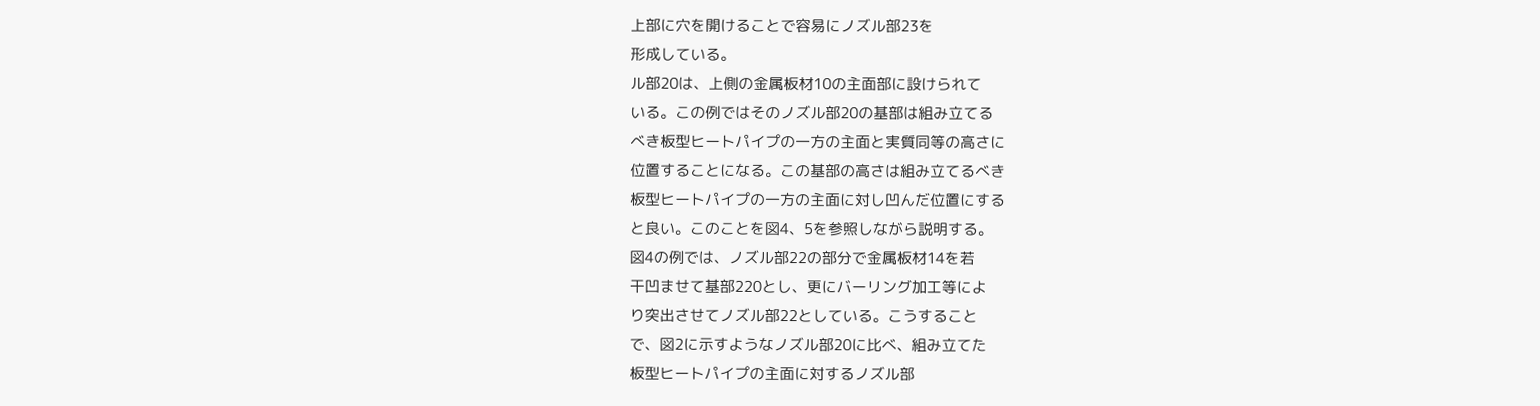上部に穴を開けることで容易にノズル部23を
形成している。
ル部20は、上側の金属板材10の主面部に設けられて
いる。この例ではそのノズル部20の基部は組み立てる
べき板型ヒートパイプの一方の主面と実質同等の高さに
位置することになる。この基部の高さは組み立てるべき
板型ヒートパイプの一方の主面に対し凹んだ位置にする
と良い。このことを図4、5を参照しながら説明する。
図4の例では、ノズル部22の部分で金属板材14を若
干凹ませて基部220とし、更にバーリング加工等によ
り突出させてノズル部22としている。こうすること
で、図2に示すようなノズル部20に比べ、組み立てた
板型ヒートパイプの主面に対するノズル部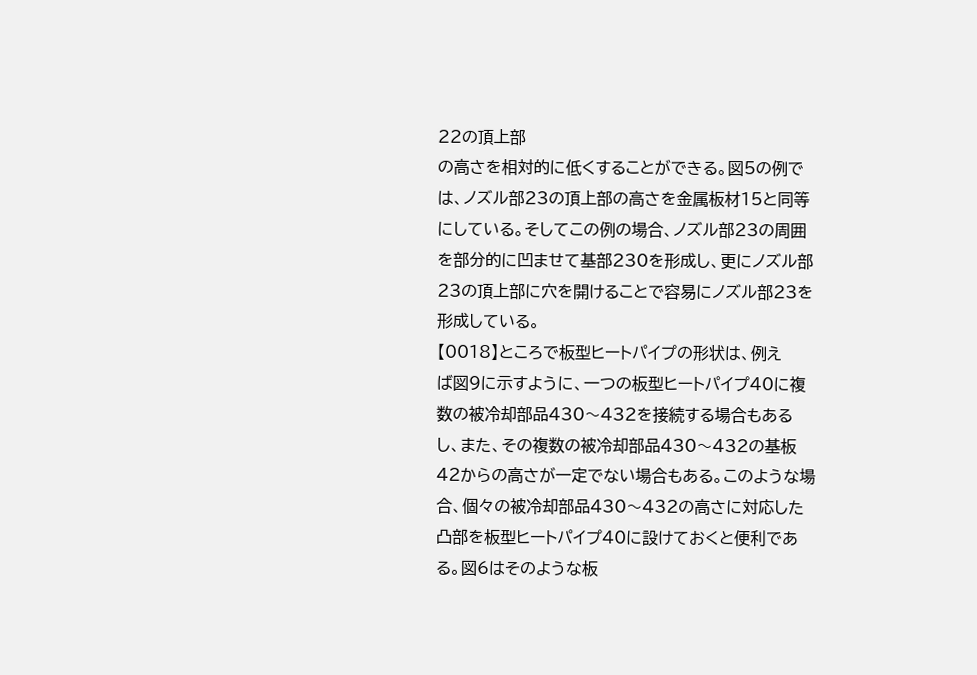22の頂上部
の高さを相対的に低くすることができる。図5の例で
は、ノズル部23の頂上部の高さを金属板材15と同等
にしている。そしてこの例の場合、ノズル部23の周囲
を部分的に凹ませて基部230を形成し、更にノズル部
23の頂上部に穴を開けることで容易にノズル部23を
形成している。
【0018】ところで板型ヒートパイプの形状は、例え
ば図9に示すように、一つの板型ヒートパイプ40に複
数の被冷却部品430〜432を接続する場合もある
し、また、その複数の被冷却部品430〜432の基板
42からの高さが一定でない場合もある。このような場
合、個々の被冷却部品430〜432の高さに対応した
凸部を板型ヒートパイプ40に設けておくと便利であ
る。図6はそのような板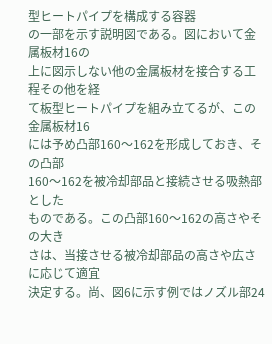型ヒートパイプを構成する容器
の一部を示す説明図である。図において金属板材16の
上に図示しない他の金属板材を接合する工程その他を経
て板型ヒートパイプを組み立てるが、この金属板材16
には予め凸部160〜162を形成しておき、その凸部
160〜162を被冷却部品と接続させる吸熱部とした
ものである。この凸部160〜162の高さやその大き
さは、当接させる被冷却部品の高さや広さに応じて適宜
決定する。尚、図6に示す例ではノズル部24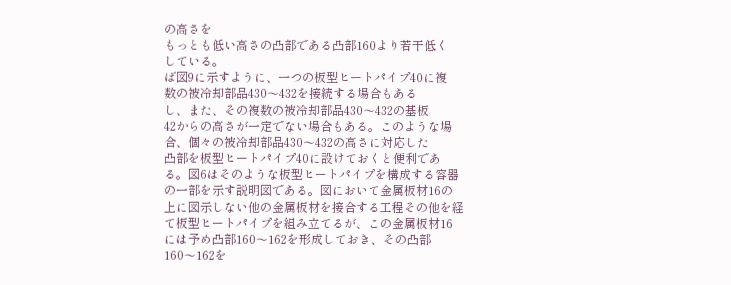の高さを
もっとも低い高さの凸部である凸部160より若干低く
している。
ば図9に示すように、一つの板型ヒートパイプ40に複
数の被冷却部品430〜432を接続する場合もある
し、また、その複数の被冷却部品430〜432の基板
42からの高さが一定でない場合もある。このような場
合、個々の被冷却部品430〜432の高さに対応した
凸部を板型ヒートパイプ40に設けておくと便利であ
る。図6はそのような板型ヒートパイプを構成する容器
の一部を示す説明図である。図において金属板材16の
上に図示しない他の金属板材を接合する工程その他を経
て板型ヒートパイプを組み立てるが、この金属板材16
には予め凸部160〜162を形成しておき、その凸部
160〜162を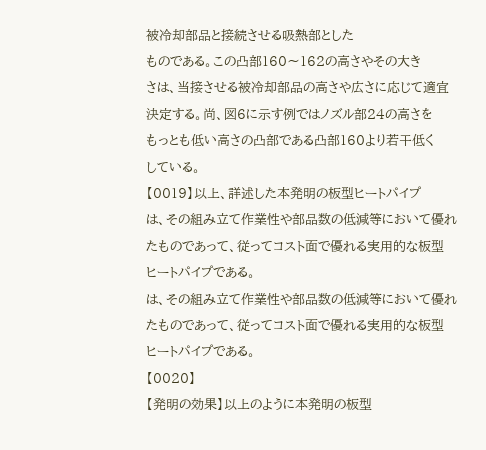被冷却部品と接続させる吸熱部とした
ものである。この凸部160〜162の高さやその大き
さは、当接させる被冷却部品の高さや広さに応じて適宜
決定する。尚、図6に示す例ではノズル部24の高さを
もっとも低い高さの凸部である凸部160より若干低く
している。
【0019】以上、詳述した本発明の板型ヒートパイプ
は、その組み立て作業性や部品数の低減等において優れ
たものであって、従ってコスト面で優れる実用的な板型
ヒートパイプである。
は、その組み立て作業性や部品数の低減等において優れ
たものであって、従ってコスト面で優れる実用的な板型
ヒートパイプである。
【0020】
【発明の効果】以上のように本発明の板型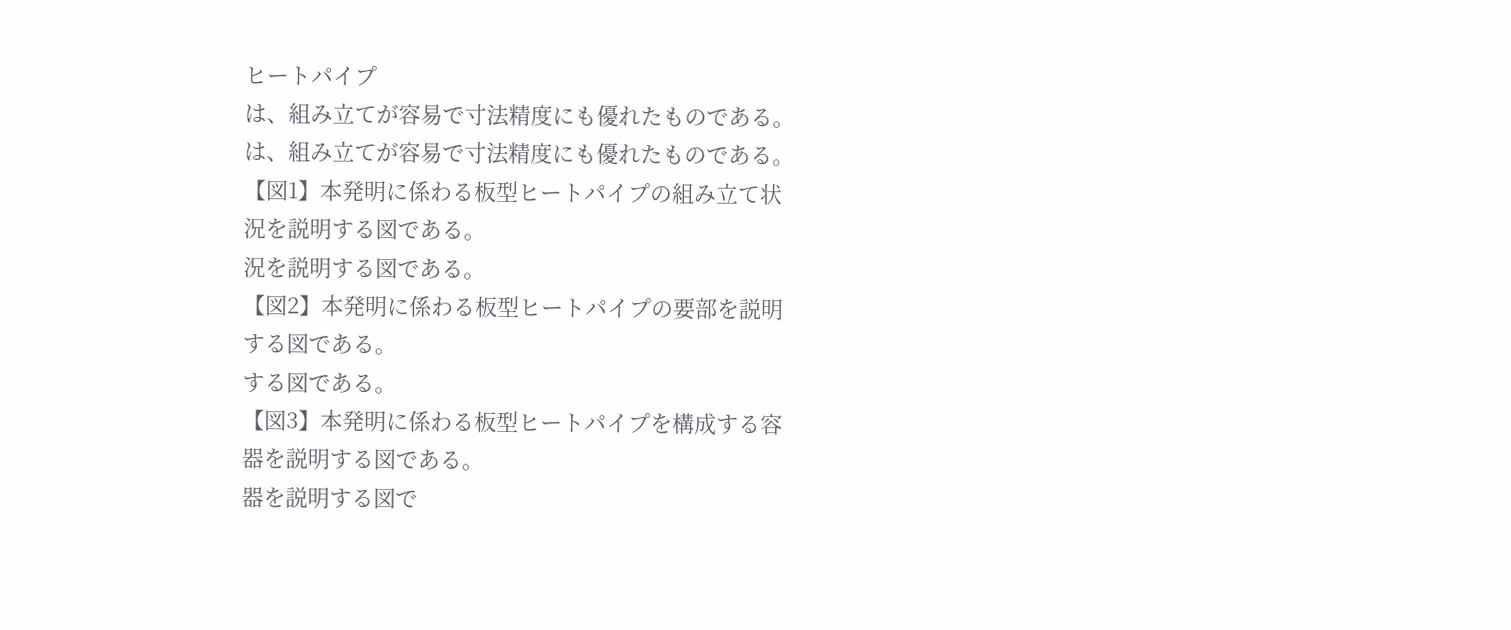ヒートパイプ
は、組み立てが容易で寸法精度にも優れたものである。
は、組み立てが容易で寸法精度にも優れたものである。
【図1】本発明に係わる板型ヒートパイプの組み立て状
況を説明する図である。
況を説明する図である。
【図2】本発明に係わる板型ヒートパイプの要部を説明
する図である。
する図である。
【図3】本発明に係わる板型ヒートパイプを構成する容
器を説明する図である。
器を説明する図で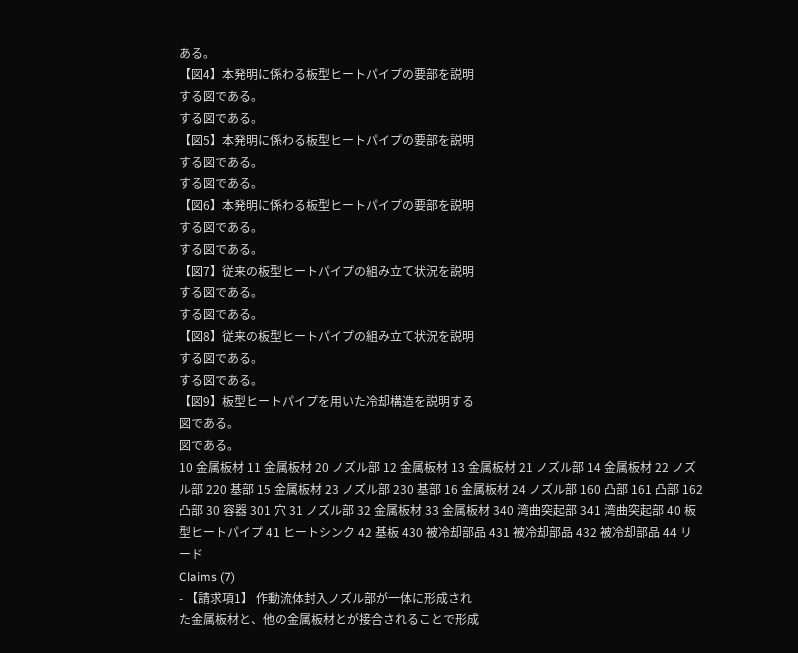ある。
【図4】本発明に係わる板型ヒートパイプの要部を説明
する図である。
する図である。
【図5】本発明に係わる板型ヒートパイプの要部を説明
する図である。
する図である。
【図6】本発明に係わる板型ヒートパイプの要部を説明
する図である。
する図である。
【図7】従来の板型ヒートパイプの組み立て状況を説明
する図である。
する図である。
【図8】従来の板型ヒートパイプの組み立て状況を説明
する図である。
する図である。
【図9】板型ヒートパイプを用いた冷却構造を説明する
図である。
図である。
10 金属板材 11 金属板材 20 ノズル部 12 金属板材 13 金属板材 21 ノズル部 14 金属板材 22 ノズル部 220 基部 15 金属板材 23 ノズル部 230 基部 16 金属板材 24 ノズル部 160 凸部 161 凸部 162 凸部 30 容器 301 穴 31 ノズル部 32 金属板材 33 金属板材 340 湾曲突起部 341 湾曲突起部 40 板型ヒートパイプ 41 ヒートシンク 42 基板 430 被冷却部品 431 被冷却部品 432 被冷却部品 44 リード
Claims (7)
- 【請求項1】 作動流体封入ノズル部が一体に形成され
た金属板材と、他の金属板材とが接合されることで形成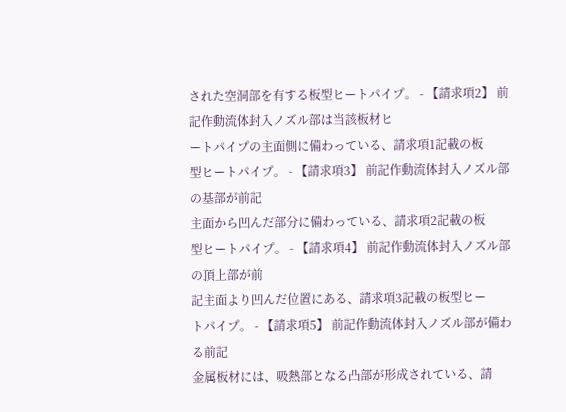された空洞部を有する板型ヒートパイプ。 - 【請求項2】 前記作動流体封入ノズル部は当該板材ヒ
ートパイプの主面側に備わっている、請求項1記載の板
型ヒートパイプ。 - 【請求項3】 前記作動流体封入ノズル部の基部が前記
主面から凹んだ部分に備わっている、請求項2記載の板
型ヒートパイプ。 - 【請求項4】 前記作動流体封入ノズル部の頂上部が前
記主面より凹んだ位置にある、請求項3記載の板型ヒー
トパイプ。 - 【請求項5】 前記作動流体封入ノズル部が備わる前記
金属板材には、吸熱部となる凸部が形成されている、請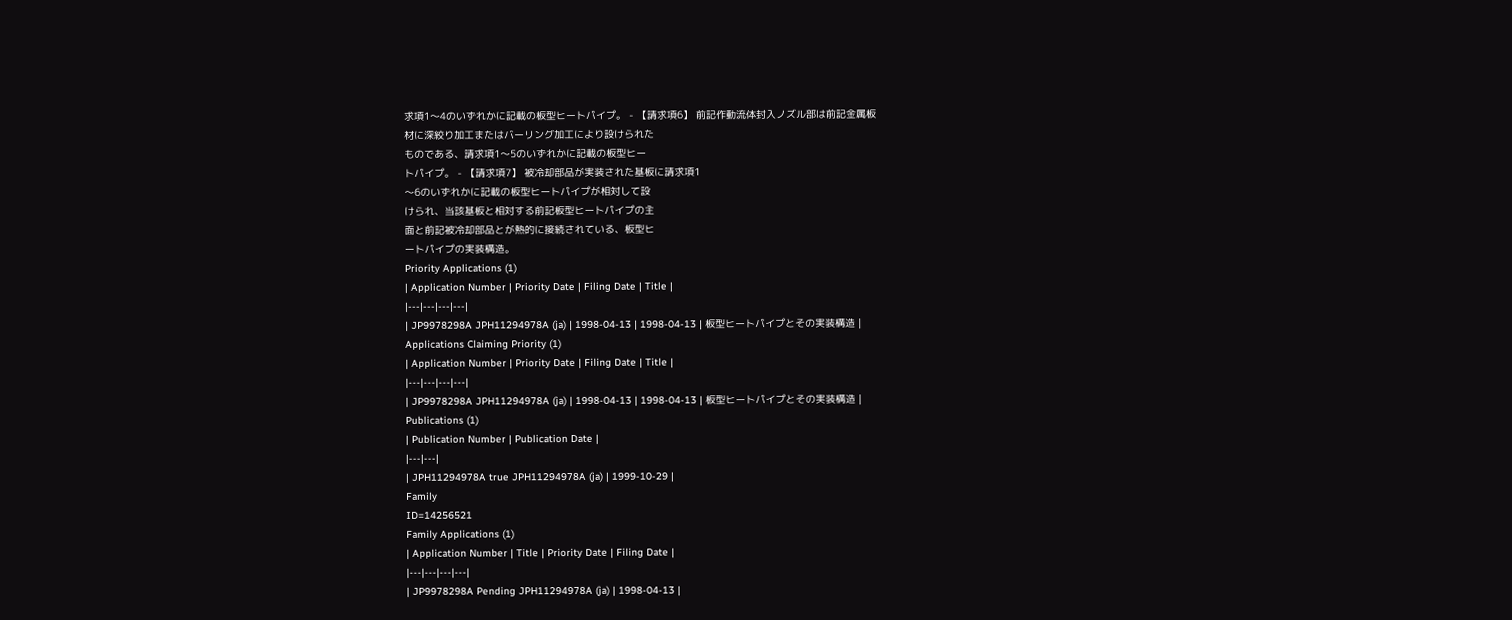求項1〜4のいずれかに記載の板型ヒートパイプ。 - 【請求項6】 前記作動流体封入ノズル部は前記金属板
材に深絞り加工またはバーリング加工により設けられた
ものである、請求項1〜5のいずれかに記載の板型ヒー
トパイプ。 - 【請求項7】 被冷却部品が実装された基板に請求項1
〜6のいずれかに記載の板型ヒートパイプが相対して設
けられ、当該基板と相対する前記板型ヒートパイプの主
面と前記被冷却部品とが熱的に接続されている、板型ヒ
ートパイプの実装構造。
Priority Applications (1)
| Application Number | Priority Date | Filing Date | Title |
|---|---|---|---|
| JP9978298A JPH11294978A (ja) | 1998-04-13 | 1998-04-13 | 板型ヒートパイプとその実装構造 |
Applications Claiming Priority (1)
| Application Number | Priority Date | Filing Date | Title |
|---|---|---|---|
| JP9978298A JPH11294978A (ja) | 1998-04-13 | 1998-04-13 | 板型ヒートパイプとその実装構造 |
Publications (1)
| Publication Number | Publication Date |
|---|---|
| JPH11294978A true JPH11294978A (ja) | 1999-10-29 |
Family
ID=14256521
Family Applications (1)
| Application Number | Title | Priority Date | Filing Date |
|---|---|---|---|
| JP9978298A Pending JPH11294978A (ja) | 1998-04-13 |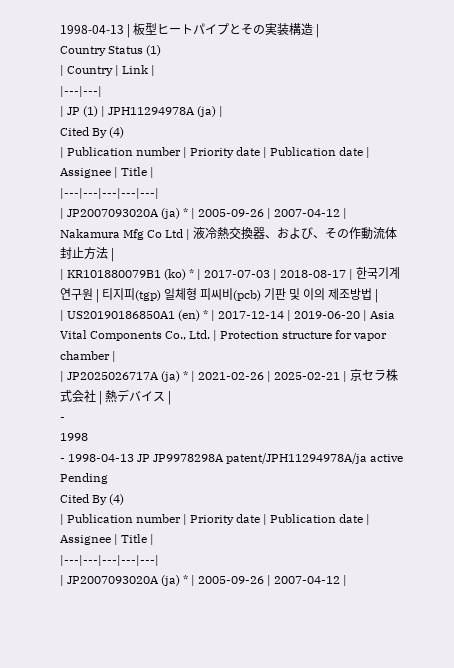1998-04-13 | 板型ヒートパイプとその実装構造 |
Country Status (1)
| Country | Link |
|---|---|
| JP (1) | JPH11294978A (ja) |
Cited By (4)
| Publication number | Priority date | Publication date | Assignee | Title |
|---|---|---|---|---|
| JP2007093020A (ja) * | 2005-09-26 | 2007-04-12 | Nakamura Mfg Co Ltd | 液冷熱交換器、および、その作動流体封止方法 |
| KR101880079B1 (ko) * | 2017-07-03 | 2018-08-17 | 한국기계연구원 | 티지피(tgp) 일체형 피씨비(pcb) 기판 및 이의 제조방법 |
| US20190186850A1 (en) * | 2017-12-14 | 2019-06-20 | Asia Vital Components Co., Ltd. | Protection structure for vapor chamber |
| JP2025026717A (ja) * | 2021-02-26 | 2025-02-21 | 京セラ株式会社 | 熱デバイス |
-
1998
- 1998-04-13 JP JP9978298A patent/JPH11294978A/ja active Pending
Cited By (4)
| Publication number | Priority date | Publication date | Assignee | Title |
|---|---|---|---|---|
| JP2007093020A (ja) * | 2005-09-26 | 2007-04-12 |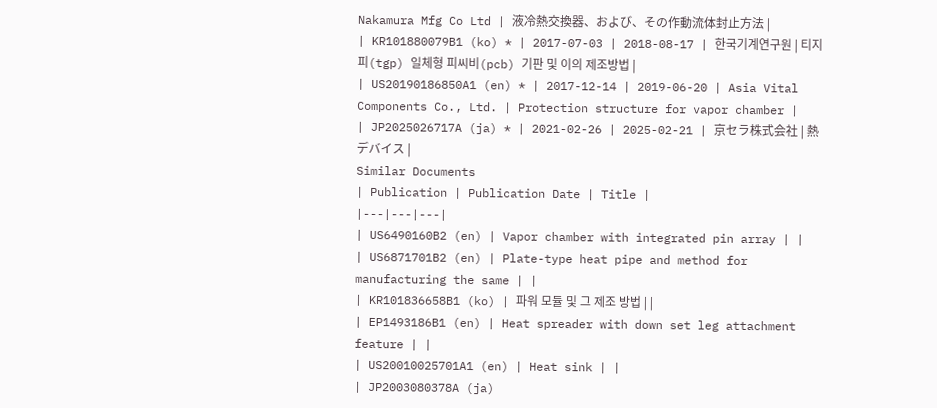Nakamura Mfg Co Ltd | 液冷熱交換器、および、その作動流体封止方法 |
| KR101880079B1 (ko) * | 2017-07-03 | 2018-08-17 | 한국기계연구원 | 티지피(tgp) 일체형 피씨비(pcb) 기판 및 이의 제조방법 |
| US20190186850A1 (en) * | 2017-12-14 | 2019-06-20 | Asia Vital Components Co., Ltd. | Protection structure for vapor chamber |
| JP2025026717A (ja) * | 2021-02-26 | 2025-02-21 | 京セラ株式会社 | 熱デバイス |
Similar Documents
| Publication | Publication Date | Title |
|---|---|---|
| US6490160B2 (en) | Vapor chamber with integrated pin array | |
| US6871701B2 (en) | Plate-type heat pipe and method for manufacturing the same | |
| KR101836658B1 (ko) | 파워 모듈 및 그 제조 방법 | |
| EP1493186B1 (en) | Heat spreader with down set leg attachment feature | |
| US20010025701A1 (en) | Heat sink | |
| JP2003080378A (ja)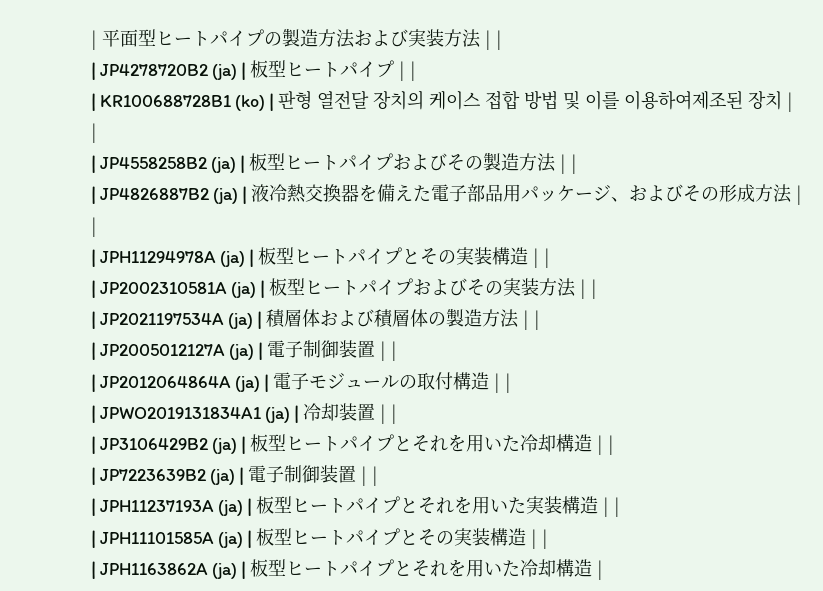| 平面型ヒートパイプの製造方法および実装方法 | |
| JP4278720B2 (ja) | 板型ヒートパイプ | |
| KR100688728B1 (ko) | 판형 열전달 장치의 케이스 접합 방법 및 이를 이용하여제조된 장치 | |
| JP4558258B2 (ja) | 板型ヒートパイプおよびその製造方法 | |
| JP4826887B2 (ja) | 液冷熱交換器を備えた電子部品用パッケージ、およびその形成方法 | |
| JPH11294978A (ja) | 板型ヒートパイプとその実装構造 | |
| JP2002310581A (ja) | 板型ヒートパイプおよびその実装方法 | |
| JP2021197534A (ja) | 積層体および積層体の製造方法 | |
| JP2005012127A (ja) | 電子制御装置 | |
| JP2012064864A (ja) | 電子モジュールの取付構造 | |
| JPWO2019131834A1 (ja) | 冷却装置 | |
| JP3106429B2 (ja) | 板型ヒートパイプとそれを用いた冷却構造 | |
| JP7223639B2 (ja) | 電子制御装置 | |
| JPH11237193A (ja) | 板型ヒートパイプとそれを用いた実装構造 | |
| JPH11101585A (ja) | 板型ヒートパイプとその実装構造 | |
| JPH1163862A (ja) | 板型ヒートパイプとそれを用いた冷却構造 |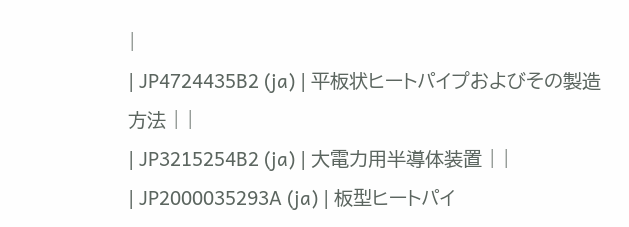|
| JP4724435B2 (ja) | 平板状ヒートパイプおよびその製造方法 | |
| JP3215254B2 (ja) | 大電力用半導体装置 | |
| JP2000035293A (ja) | 板型ヒートパイ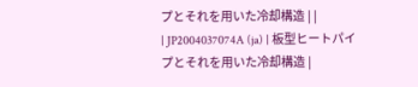プとそれを用いた冷却構造 | |
| JP2004037074A (ja) | 板型ヒートパイプとそれを用いた冷却構造 |